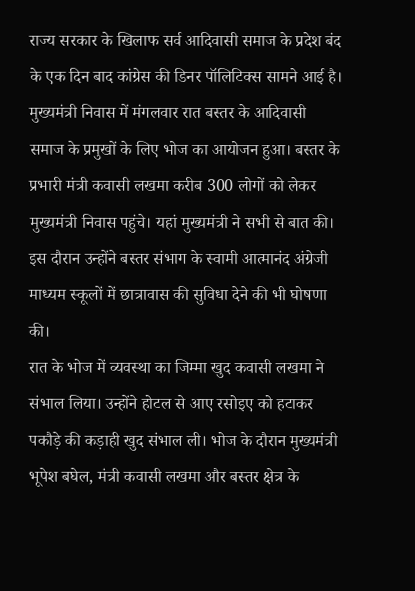राज्य सरकार के खिलाफ सर्व आदिवासी समाज के प्रदेश बंद के एक दिन बाद कांग्रेस की डिनर पॉलिटिक्स सामने आई है। मुख्यमंत्री निवास में मंगलवार रात बस्तर के आदिवासी समाज के प्रमुखों के लिए भोज का आयोजन हुआ। बस्तर के प्रभारी मंत्री कवासी लखमा करीब 300 लोगों को लेकर मुख्यमंत्री निवास पहुंचे। यहां मुख्यमंत्री ने सभी से बात की। इस दौरान उन्होंने बस्तर संभाग के स्वामी आत्मानंद अंग्रेजी माध्यम स्कूलों में छात्रावास की सुविधा देने की भी घोषणा की।
रात के भोज में व्यवस्था का जिम्मा खुद कवासी लखमा ने संभाल लिया। उन्होंने होटल से आए रसोइए को हटाकर पकौड़े की कड़ाही खुद संभाल ली। भोज के दौरान मुख्यमंत्री भूपेश बघेल, मंत्री कवासी लखमा और बस्तर क्षेत्र के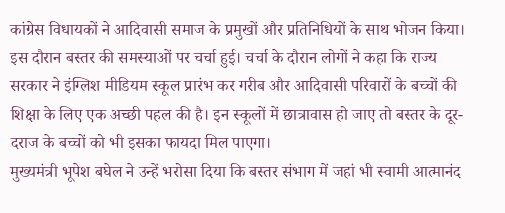कांग्रेस विधायकों ने आदिवासी समाज के प्रमुखों और प्रतिनिधियों के साथ भोजन किया। इस दौरान बस्तर की समस्याओं पर चर्चा हुई। चर्चा के दौरान लोगों ने कहा कि राज्य सरकार ने इंग्लिश मीडियम स्कूल प्रारंभ कर गरीब और आदिवासी परिवारों के बच्चों की शिक्षा के लिए एक अच्छी पहल की है। इन स्कूलों में छात्रावास हो जाए तो बस्तर के दूर-दराज के बच्चों को भी इसका फायदा मिल पाएगा।
मुख्यमंत्री भूपेश बघेल ने उन्हें भरोसा दिया कि बस्तर संभाग में जहां भी स्वामी आत्मानंद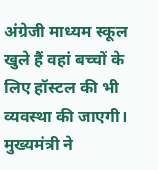अंग्रेजी माध्यम स्कूल खुले हैं वहां बच्चों के लिए हॉस्टल की भी व्यवस्था की जाएगी। मुख्यमंत्री ने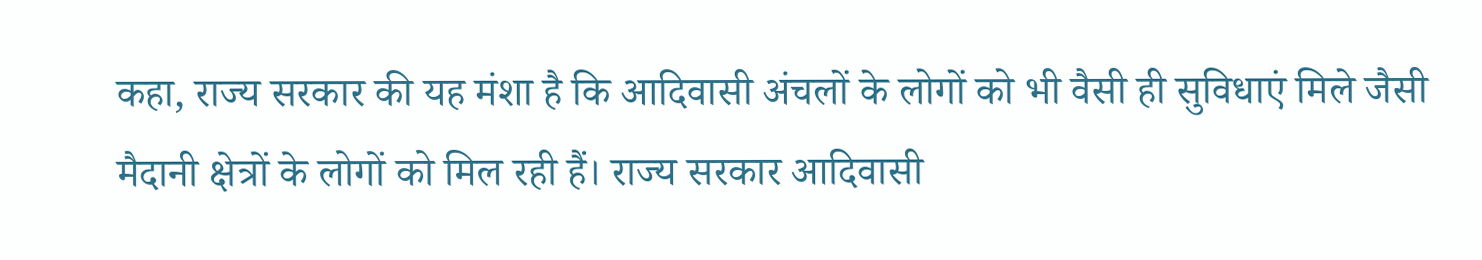कहा, राज्य सरकार की यह मंशा है कि आदिवासी अंचलों के लोगों को भी वैसी ही सुविधाएं मिले जैसी मैदानी क्षेत्रों के लोगों को मिल रही हैं। राज्य सरकार आदिवासी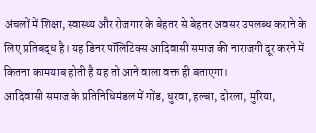अंचलों में शिक्षा, स्वास्थ्य और रोजगार के बेहतर से बेहतर अवसर उपलब्ध कराने के लिए प्रतिबद्ध है। यह डिनर पॉलिटिक्स आदिवासी समाज की नाराजगी दूर करने में कितना कामयाब होती है यह तो आने वाला वक्त ही बताएगा।
आदिवासी समाज के प्रतिनिधिमंडल में गोंड, धुरवा, हल्बा, दोरला, मुरिया,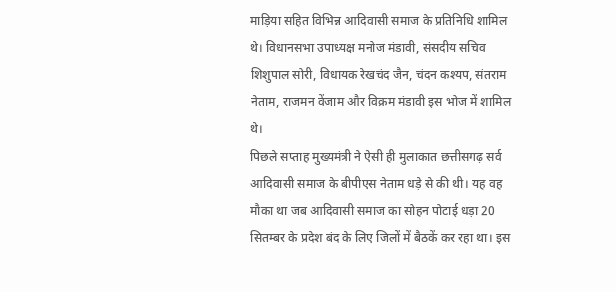माड़िया सहित विभिन्न आदिवासी समाज के प्रतिनिधि शामिल थे। विधानसभा उपाध्यक्ष मनोज मंडावी, संसदीय सचिव शिशुपाल सोरी, विधायक रेखचंद जैन, चंदन कश्यप, संतराम नेताम, राजमन वेंजाम और विक्रम मंडावी इस भोज में शामिल थे।
पिछले सप्ताह मुख्यमंत्री ने ऐसी ही मुलाकात छत्तीसगढ़ सर्व आदिवासी समाज के बीपीएस नेताम धड़े से की थी। यह वह मौका था जब आदिवासी समाज का सोहन पोटाई धड़ा 20 सितम्बर के प्रदेश बंद के लिए जिलों में बैठकें कर रहा था। इस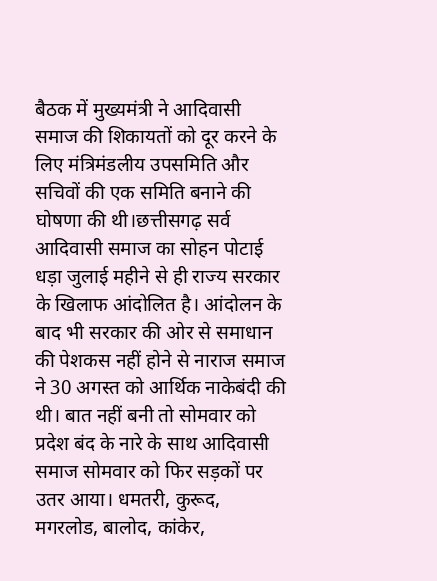बैठक में मुख्यमंत्री ने आदिवासी समाज की शिकायतों को दूर करने के लिए मंत्रिमंडलीय उपसमिति और सचिवों की एक समिति बनाने की घोषणा की थी।छत्तीसगढ़ सर्व आदिवासी समाज का सोहन पोटाई धड़ा जुलाई महीने से ही राज्य सरकार के खिलाफ आंदोलित है। आंदोलन के बाद भी सरकार की ओर से समाधान की पेशकस नहीं होने से नाराज समाज ने 30 अगस्त को आर्थिक नाकेबंदी की थी। बात नहीं बनी तो सोमवार को प्रदेश बंद के नारे के साथ आदिवासी समाज सोमवार को फिर सड़कों पर उतर आया। धमतरी, कुरूद, मगरलोड, बालोद, कांकेर,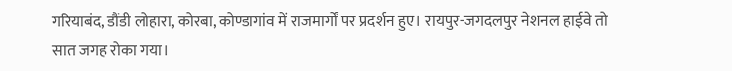गरियाबंद, डौंडी लोहारा, कोरबा, कोण्डागांव में राजमार्गों पर प्रदर्शन हुए। रायपुर-जगदलपुर नेशनल हाईवे तो सात जगह रोका गया।